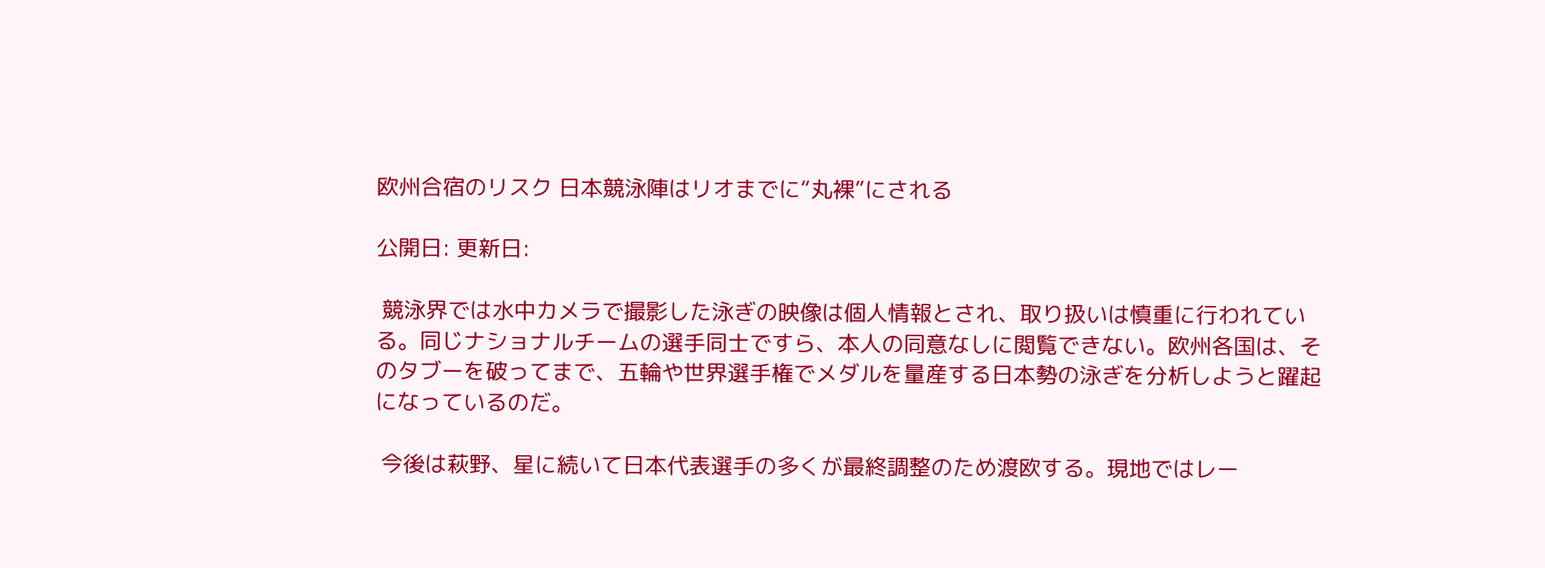欧州合宿のリスク 日本競泳陣はリオまでに“丸裸”にされる

公開日: 更新日:

 競泳界では水中カメラで撮影した泳ぎの映像は個人情報とされ、取り扱いは慎重に行われている。同じナショナルチームの選手同士ですら、本人の同意なしに閲覧できない。欧州各国は、そのタブーを破ってまで、五輪や世界選手権でメダルを量産する日本勢の泳ぎを分析しようと躍起になっているのだ。

 今後は萩野、星に続いて日本代表選手の多くが最終調整のため渡欧する。現地ではレー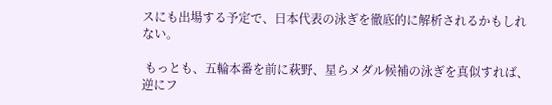スにも出場する予定で、日本代表の泳ぎを徹底的に解析されるかもしれない。

 もっとも、五輪本番を前に萩野、星らメダル候補の泳ぎを真似すれば、逆にフ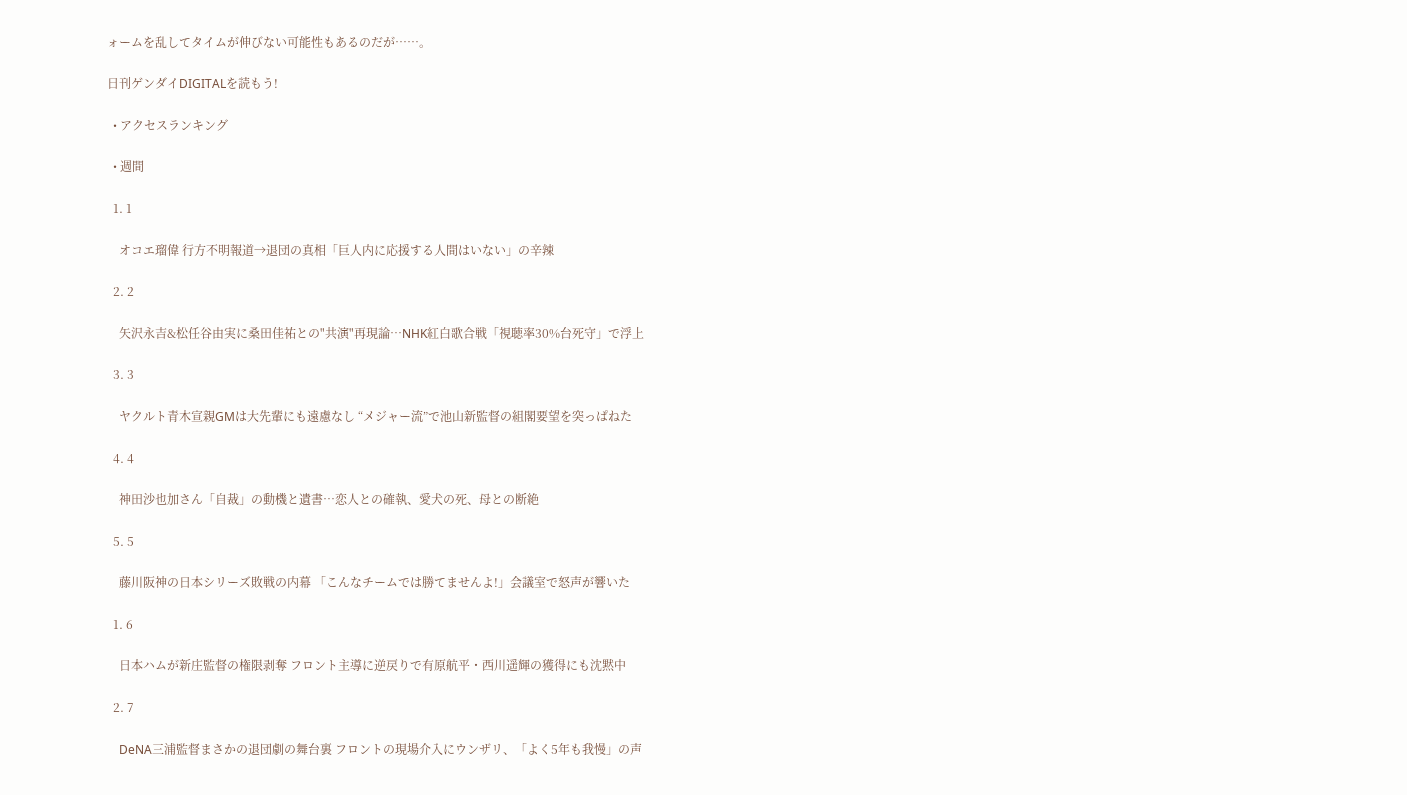ォームを乱してタイムが伸びない可能性もあるのだが……。

日刊ゲンダイDIGITALを読もう!

  • アクセスランキング

  • 週間

  1. 1

    オコエ瑠偉 行方不明報道→退団の真相「巨人内に応援する人間はいない」の辛辣

  2. 2

    矢沢永吉&松任谷由実に桑田佳祐との"共演"再現論…NHK紅白歌合戦「視聴率30%台死守」で浮上

  3. 3

    ヤクルト青木宣親GMは大先輩にも遠慮なし “メジャー流”で池山新監督の組閣要望を突っぱねた

  4. 4

    神田沙也加さん「自裁」の動機と遺書…恋人との確執、愛犬の死、母との断絶

  5. 5

    藤川阪神の日本シリーズ敗戦の内幕 「こんなチームでは勝てませんよ!」会議室で怒声が響いた

  1. 6

    日本ハムが新庄監督の権限剥奪 フロント主導に逆戻りで有原航平・西川遥輝の獲得にも沈黙中

  2. 7

    DeNA三浦監督まさかの退団劇の舞台裏 フロントの現場介入にウンザリ、「よく5年も我慢」の声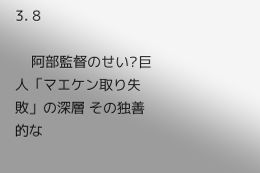3. 8

    阿部監督のせい?巨人「マエケン取り失敗」の深層 その独善的な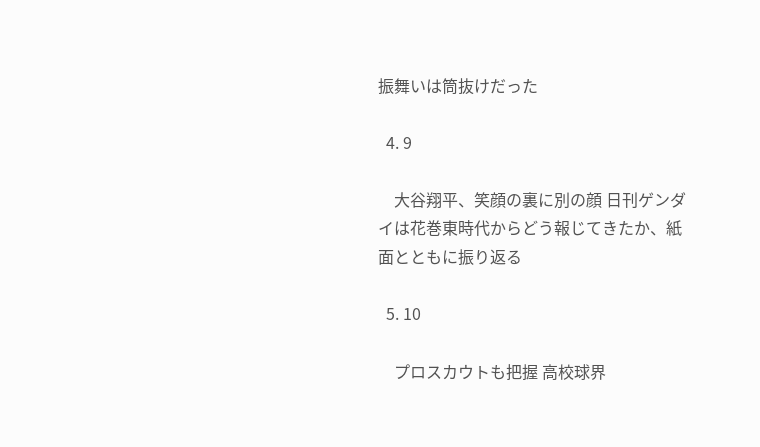振舞いは筒抜けだった

  4. 9

    大谷翔平、笑顔の裏に別の顔 日刊ゲンダイは花巻東時代からどう報じてきたか、紙面とともに振り返る

  5. 10

    プロスカウトも把握 高校球界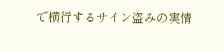で横行するサイン盗みの実情